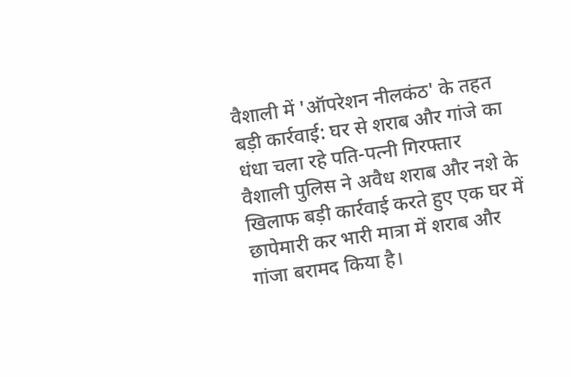वैशाली में 'ऑपरेशन नीलकंठ' के तहत बड़ी कार्रवाई: घर से शराब और गांजे का धंधा चला रहे पति-पत्नी गिरफ्तार
वैशाली पुलिस ने अवैध शराब और नशे के खिलाफ बड़ी कार्रवाई करते हुए एक घर में छापेमारी कर भारी मात्रा में शराब और गांजा बरामद किया है।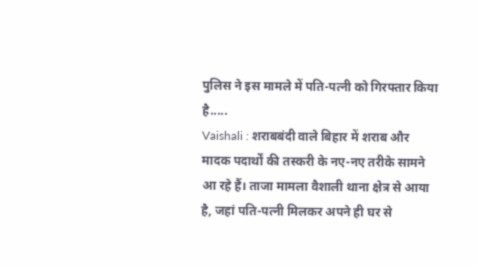पुलिस ने इस मामले में पति-पत्नी को गिरफ्तार किया है.....
Vaishali : शराबबंदी वाले बिहार में शराब और मादक पदार्थों की तस्करी के नए-नए तरीके सामने आ रहे हैं। ताजा मामला वैशाली थाना क्षेत्र से आया है, जहां पति-पत्नी मिलकर अपने ही घर से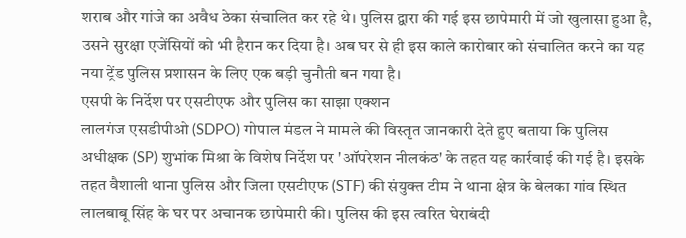शराब और गांजे का अवैध ठेका संचालित कर रहे थे। पुलिस द्वारा की गई इस छापेमारी में जो खुलासा हुआ है, उसने सुरक्षा एजेंसियों को भी हैरान कर दिया है। अब घर से ही इस काले कारोबार को संचालित करने का यह नया ट्रेंड पुलिस प्रशासन के लिए एक बड़ी चुनौती बन गया है।
एसपी के निर्देश पर एसटीएफ और पुलिस का साझा एक्शन
लालगंज एसडीपीओ (SDPO) गोपाल मंडल ने मामले की विस्तृत जानकारी देते हुए बताया कि पुलिस अधीक्षक (SP) शुभांक मिश्रा के विशेष निर्देश पर 'ऑपरेशन नीलकंठ' के तहत यह कार्रवाई की गई है। इसके तहत वैशाली थाना पुलिस और जिला एसटीएफ (STF) की संयुक्त टीम ने थाना क्षेत्र के बेलका गांव स्थित लालबाबू सिंह के घर पर अचानक छापेमारी की। पुलिस की इस त्वरित घेराबंदी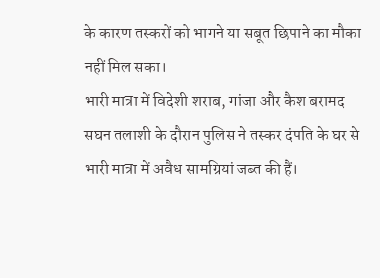के कारण तस्करों को भागने या सबूत छिपाने का मौका नहीं मिल सका।
भारी मात्रा में विदेशी शराब, गांजा और कैश बरामद
सघन तलाशी के दौरान पुलिस ने तस्कर दंपति के घर से भारी मात्रा में अवैध सामग्रियां जब्त की हैं।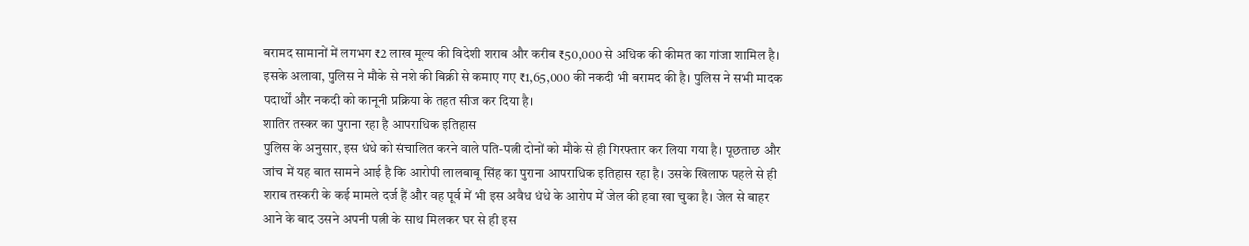बरामद सामानों में लगभग ₹2 लाख मूल्य की विदेशी शराब और करीब ₹50,000 से अधिक की कीमत का गांजा शामिल है। इसके अलावा, पुलिस ने मौके से नशे की बिक्री से कमाए गए ₹1,65,000 की नकदी भी बरामद की है। पुलिस ने सभी मादक पदार्थों और नकदी को कानूनी प्रक्रिया के तहत सीज कर दिया है।
शातिर तस्कर का पुराना रहा है आपराधिक इतिहास
पुलिस के अनुसार, इस धंधे को संचालित करने वाले पति-पत्नी दोनों को मौके से ही गिरफ्तार कर लिया गया है। पूछताछ और जांच में यह बात सामने आई है कि आरोपी लालबाबू सिंह का पुराना आपराधिक इतिहास रहा है। उसके खिलाफ पहले से ही शराब तस्करी के कई मामले दर्ज हैं और वह पूर्व में भी इस अवैध धंधे के आरोप में जेल की हवा खा चुका है। जेल से बाहर आने के बाद उसने अपनी पत्नी के साथ मिलकर घर से ही इस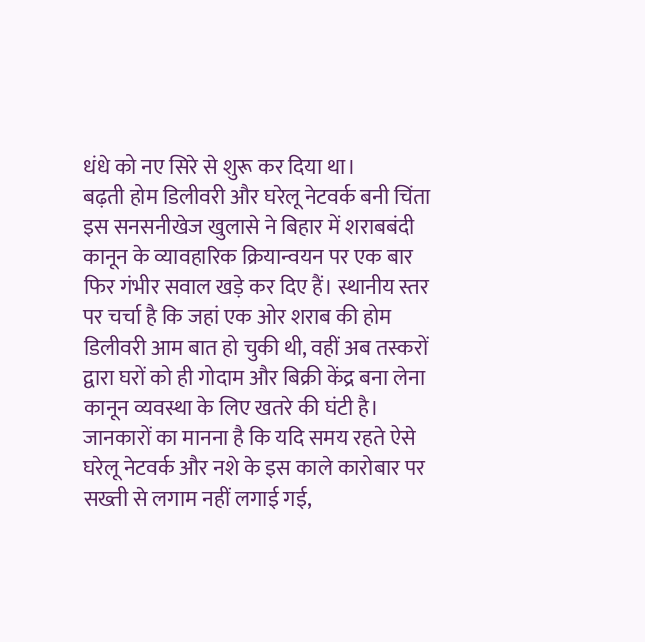धंधे को नए सिरे से शुरू कर दिया था।
बढ़ती होम डिलीवरी और घरेलू नेटवर्क बनी चिंता
इस सनसनीखेज खुलासे ने बिहार में शराबबंदी कानून के व्यावहारिक क्रियान्वयन पर एक बार फिर गंभीर सवाल खड़े कर दिए हैं। स्थानीय स्तर पर चर्चा है कि जहां एक ओर शराब की होम डिलीवरी आम बात हो चुकी थी, वहीं अब तस्करों द्वारा घरों को ही गोदाम और बिक्री केंद्र बना लेना कानून व्यवस्था के लिए खतरे की घंटी है। जानकारों का मानना है कि यदि समय रहते ऐसे घरेलू नेटवर्क और नशे के इस काले कारोबार पर सख्ती से लगाम नहीं लगाई गई,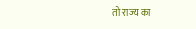तो राज्य का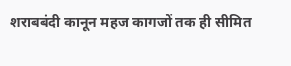शराबबंदी कानून महज कागजों तक ही सीमित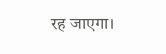रह जाएगा।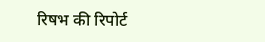रिषभ की रिपोर्ट